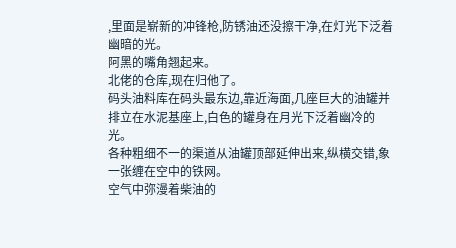,里面是崭新的冲锋枪,防锈油还没擦干净,在灯光下泛着幽暗的光。
阿黑的嘴角翘起来。
北佬的仓库,现在归他了。
码头油料库在码头最东边,靠近海面,几座巨大的油罐并排立在水泥基座上,白色的罐身在月光下泛着幽冷的光。
各种粗细不一的渠道从油罐顶部延伸出来,纵横交错,象一张缠在空中的铁网。
空气中弥漫着柴油的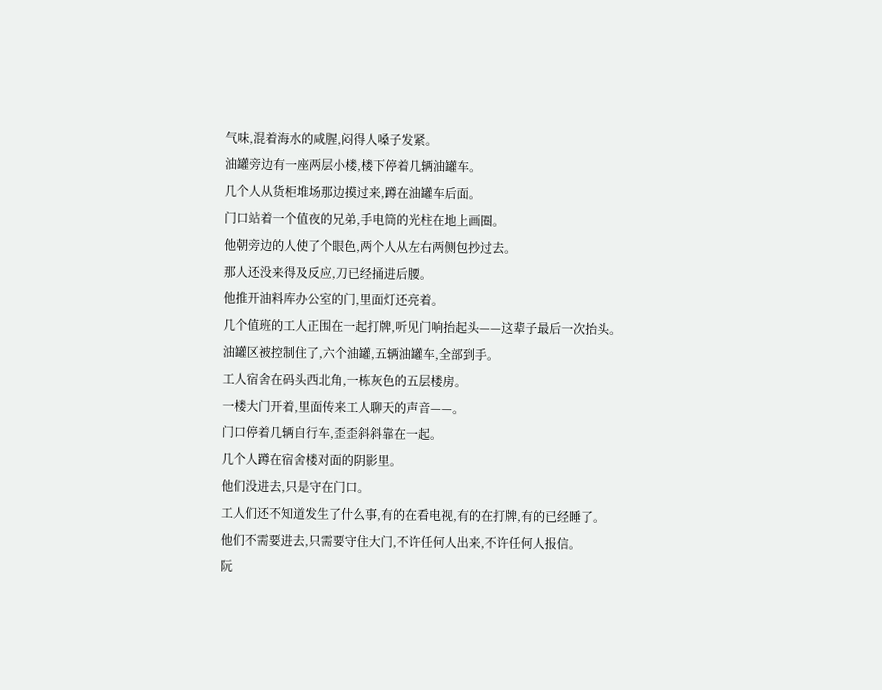气味,混着海水的咸腥,闷得人嗓子发紧。
油罐旁边有一座两层小楼,楼下停着几辆油罐车。
几个人从货柜堆场那边摸过来,蹲在油罐车后面。
门口站着一个值夜的兄弟,手电筒的光柱在地上画圈。
他朝旁边的人使了个眼色,两个人从左右两侧包抄过去。
那人还没来得及反应,刀已经捅进后腰。
他推开油料库办公室的门,里面灯还亮着。
几个值班的工人正围在一起打牌,听见门响抬起头——这辈子最后一次抬头。
油罐区被控制住了,六个油罐,五辆油罐车,全部到手。
工人宿舍在码头西北角,一栋灰色的五层楼房。
一楼大门开着,里面传来工人聊天的声音——。
门口停着几辆自行车,歪歪斜斜靠在一起。
几个人蹲在宿舍楼对面的阴影里。
他们没进去,只是守在门口。
工人们还不知道发生了什么事,有的在看电视,有的在打牌,有的已经睡了。
他们不需要进去,只需要守住大门,不许任何人出来,不许任何人报信。
阮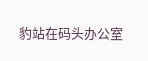豹站在码头办公室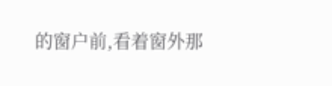的窗户前,看着窗外那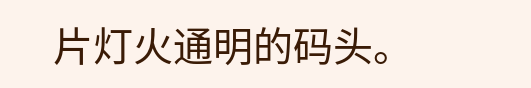片灯火通明的码头。